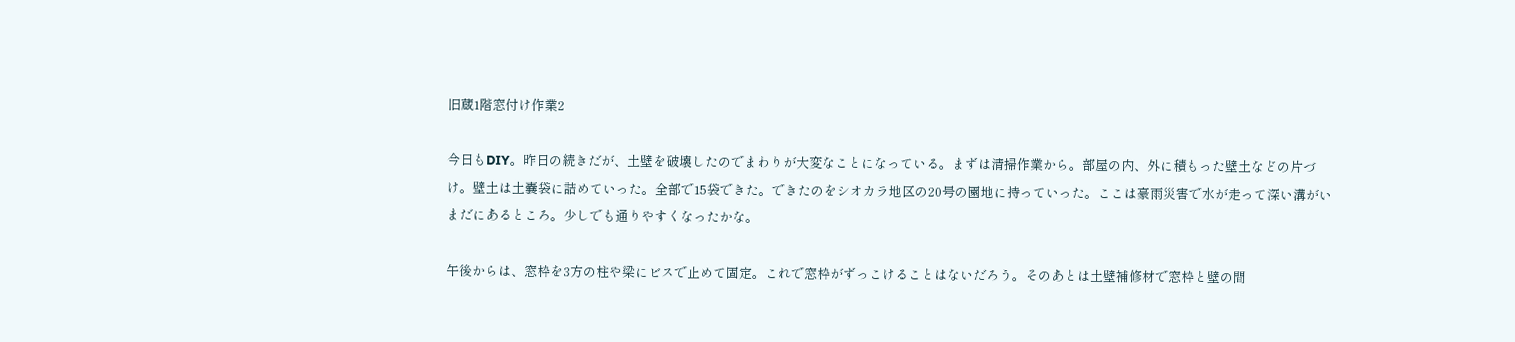旧蔵1階窓付け作業2

今日もDIY。昨日の続きだが、土壁を破壊したのでまわりが大変なことになっている。まずは清掃作業から。部屋の内、外に積もった壁土などの片づけ。壁土は土嚢袋に詰めていった。全部で15袋できた。できたのをシオカラ地区の20号の園地に持っていった。ここは豪雨災害で水が走って深い溝がいまだにあるところ。少しでも通りやすくなったかな。

午後からは、窓枠を3方の柱や梁にビスで止めて固定。これで窓枠がずっこけることはないだろう。そのあとは土壁補修材で窓枠と壁の間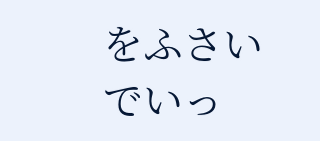をふさいでいっ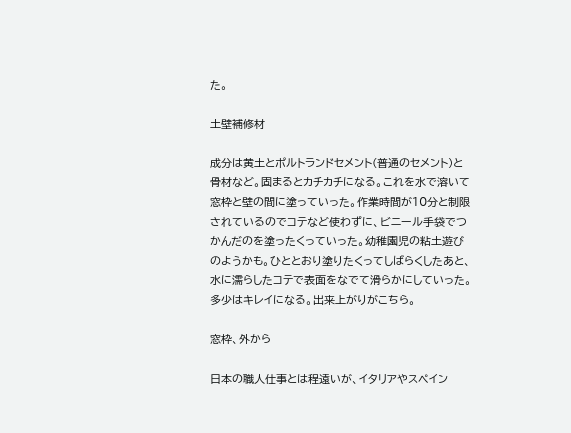た。

土壁補修材

成分は黄土とポルトランドセメント(普通のセメント)と骨材など。固まるとカチカチになる。これを水で溶いて窓枠と壁の間に塗っていった。作業時間が10分と制限されているのでコテなど使わずに、ビニール手袋でつかんだのを塗ったくっていった。幼稚園児の粘土遊びのようかも。ひととおり塗りたくってしばらくしたあと、水に濡らしたコテで表面をなでて滑らかにしていった。多少はキレイになる。出来上がりがこちら。

窓枠、外から

日本の職人仕事とは程遠いが、イタリアやスペイン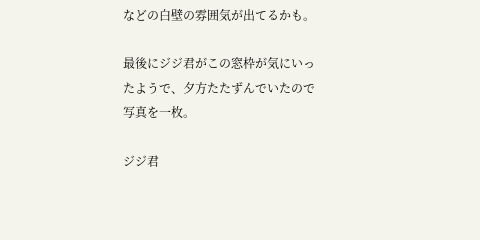などの白壁の雰囲気が出てるかも。

最後にジジ君がこの窓枠が気にいったようで、夕方たたずんでいたので写真を一枚。

ジジ君